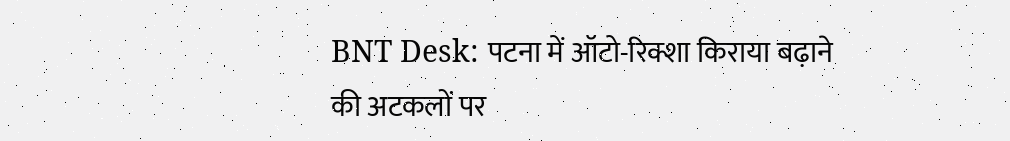BNT Desk: पटना में ऑटो-रिक्शा किराया बढ़ाने की अटकलों पर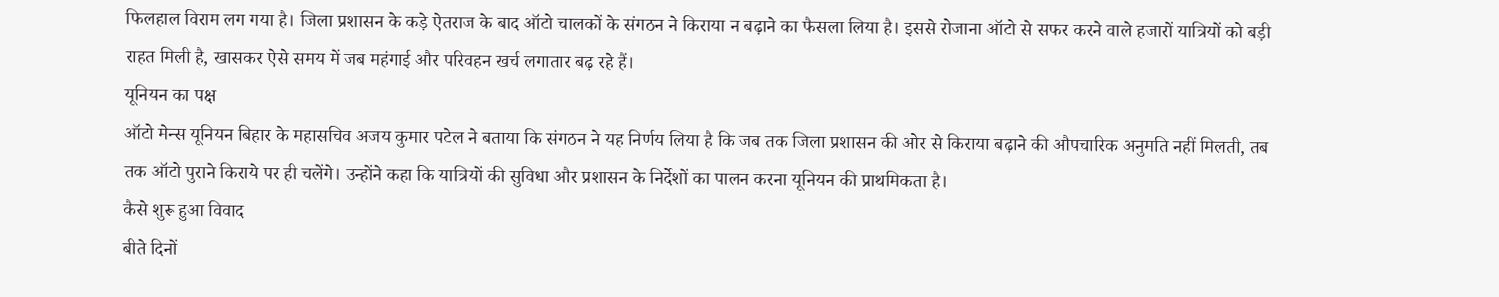फिलहाल विराम लग गया है। जिला प्रशासन के कड़े ऐतराज के बाद ऑटो चालकों के संगठन ने किराया न बढ़ाने का फैसला लिया है। इससे रोजाना ऑटो से सफर करने वाले हजारों यात्रियों को बड़ी राहत मिली है, खासकर ऐसे समय में जब महंगाई और परिवहन खर्च लगातार बढ़ रहे हैं।
यूनियन का पक्ष
ऑटो मेन्स यूनियन बिहार के महासचिव अजय कुमार पटेल ने बताया कि संगठन ने यह निर्णय लिया है कि जब तक जिला प्रशासन की ओर से किराया बढ़ाने की औपचारिक अनुमति नहीं मिलती, तब तक ऑटो पुराने किराये पर ही चलेंगे। उन्होंने कहा कि यात्रियों की सुविधा और प्रशासन के निर्देशों का पालन करना यूनियन की प्राथमिकता है।
कैसे शुरू हुआ विवाद
बीते दिनों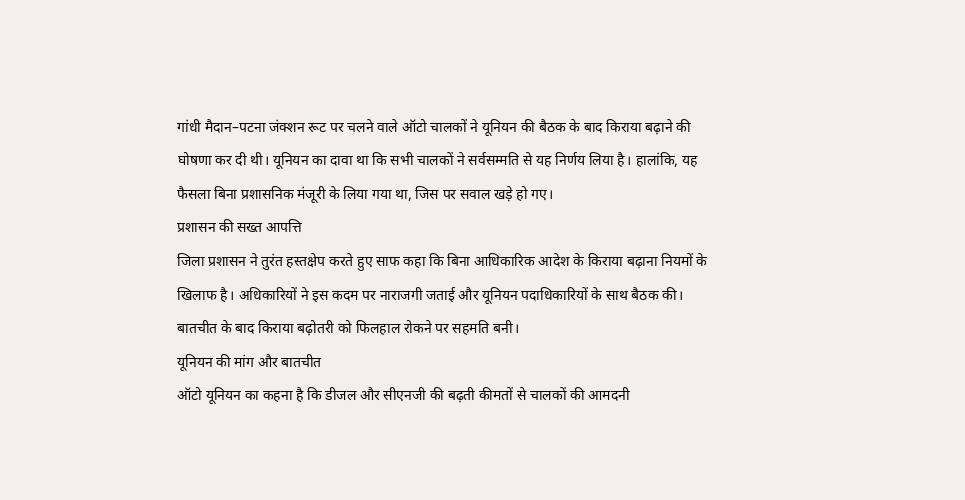गांधी मैदान–पटना जंक्शन रूट पर चलने वाले ऑटो चालकों ने यूनियन की बैठक के बाद किराया बढ़ाने की घोषणा कर दी थी। यूनियन का दावा था कि सभी चालकों ने सर्वसम्मति से यह निर्णय लिया है। हालांकि, यह फैसला बिना प्रशासनिक मंजूरी के लिया गया था, जिस पर सवाल खड़े हो गए।
प्रशासन की सख्त आपत्ति
जिला प्रशासन ने तुरंत हस्तक्षेप करते हुए साफ कहा कि बिना आधिकारिक आदेश के किराया बढ़ाना नियमों के खिलाफ है। अधिकारियों ने इस कदम पर नाराजगी जताई और यूनियन पदाधिकारियों के साथ बैठक की। बातचीत के बाद किराया बढ़ोतरी को फिलहाल रोकने पर सहमति बनी।
यूनियन की मांग और बातचीत
ऑटो यूनियन का कहना है कि डीजल और सीएनजी की बढ़ती कीमतों से चालकों की आमदनी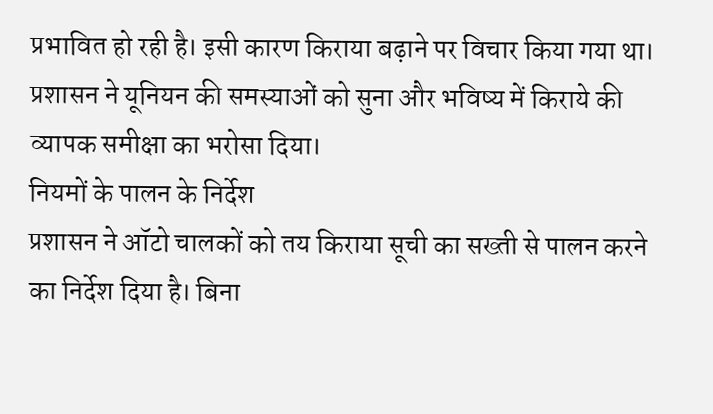प्रभावित हो रही है। इसी कारण किराया बढ़ाने पर विचार किया गया था। प्रशासन ने यूनियन की समस्याओं को सुना और भविष्य में किराये की व्यापक समीक्षा का भरोसा दिया।
नियमों के पालन के निर्देश
प्रशासन ने ऑटो चालकों को तय किराया सूची का सख्ती से पालन करने का निर्देश दिया है। बिना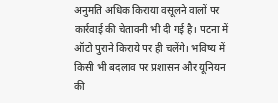अनुमति अधिक किराया वसूलने वालों पर कार्रवाई की चेतावनी भी दी गई है। पटना में ऑटो पुराने किराये पर ही चलेंगे। भविष्य में किसी भी बदलाव पर प्रशासन और यूनियन की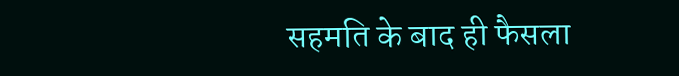सहमति के बाद ही फैसला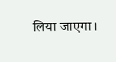लिया जाएगा।